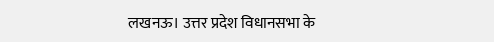लखनऊ। उत्तर प्रदेश विधानसभा के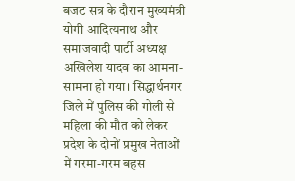बजट सत्र के दौरान मुख्यमंत्री योगी आदित्यनाथ और समाजवादी पार्टी अध्यक्ष अखिलेश यादव का आमना-सामना हो गया। सिद्धार्थनगर जिले में पुलिस की गोली से महिला की मौत को लेकर प्रदेश के दोनों प्रमुख नेताओं में गरमा-गरम बहस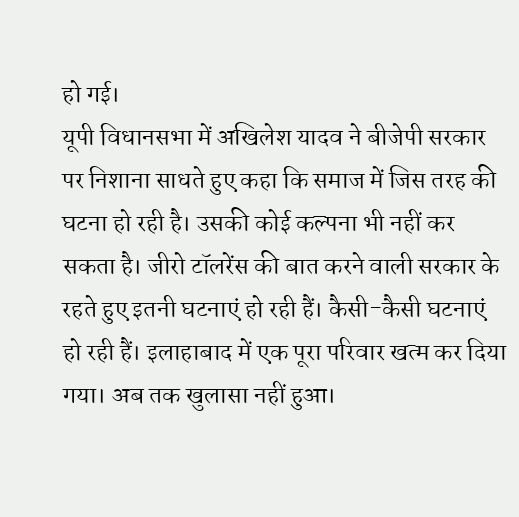हो गई।
यूपी विधानसभा में अखिलेश यादव ने बीजेपी सरकार पर निशाना साधते हुए कहा कि समाज में जिस तरह की घटना हो रही है। उसकी कोई कल्पना भी नहीं कर सकता है। जीरो टॉलरेंस की बात करने वाली सरकार के रहते हुए इतनी घटनाएं हो रही हैं। कैसी-कैसी घटनाएं हो रही हैं। इलाहाबाद में एक पूरा परिवार खत्म कर दिया गया। अब तक खुलासा नहीं हुआ।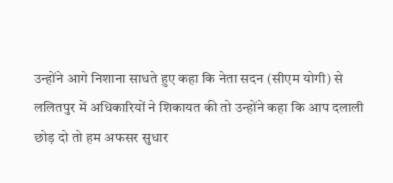उन्होंने आगे निशाना साधते हुए कहा कि नेता सदन (सीएम योगी) से ललितपुर में अधिकारियों ने शिकायत की तो उन्होंने कहा कि आप दलाली छोड़ दो तो हम अफसर सुधार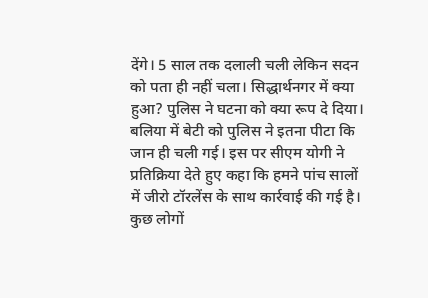देंगे। 5 साल तक दलाली चली लेकिन सदन को पता ही नहीं चला। सिद्धार्थनगर में क्या हुआ? पुलिस ने घटना को क्या रूप दे दिया। बलिया में बेटी को पुलिस ने इतना पीटा कि जान ही चली गई। इस पर सीएम योगी ने प्रतिक्रिया देते हुए कहा कि हमने पांच सालों में जीरो टॉरलेंस के साथ कार्रवाई की गई है। कुछ लोगों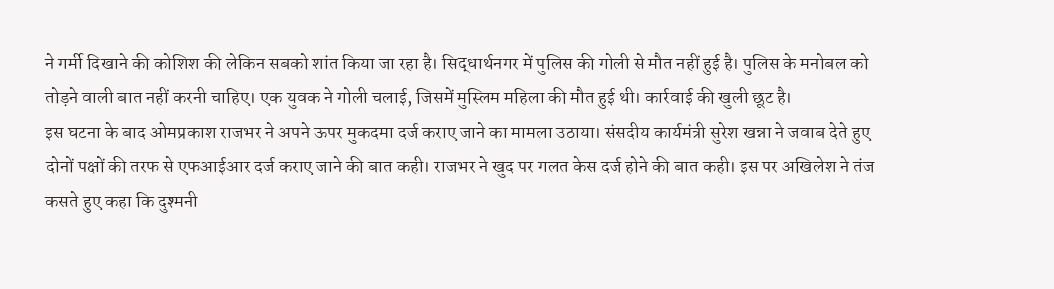ने गर्मी दिखाने की कोशिश की लेकिन सबको शांत किया जा रहा है। सिद्धार्थनगर में पुलिस की गोली से मौत नहीं हुई है। पुलिस के मनोबल को तोड़ने वाली बात नहीं करनी चाहिए। एक युवक ने गोली चलाई, जिसमें मुस्लिम महिला की मौत हुई थी। कार्रवाई की खुली छूट है।
इस घटना के बाद ओमप्रकाश राजभर ने अपने ऊपर मुकदमा दर्ज कराए जाने का मामला उठाया। संसदीय कार्यमंत्री सुरेश खन्ना ने जवाब देते हुए दोनों पक्षों की तरफ से एफआईआर दर्ज कराए जाने की बात कही। राजभर ने खुद पर गलत केस दर्ज होने की बात कही। इस पर अखिलेश ने तंज कसते हुए कहा कि दुश्मनी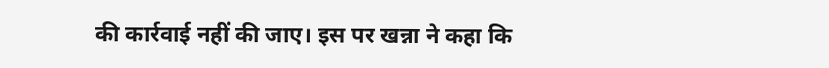की कार्रवाई नहीं की जाए। इस पर खन्ना ने कहा कि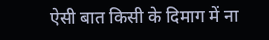ऐसी बात किसी के दिमाग में ना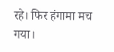रहे। फिर हंगामा मच गया।